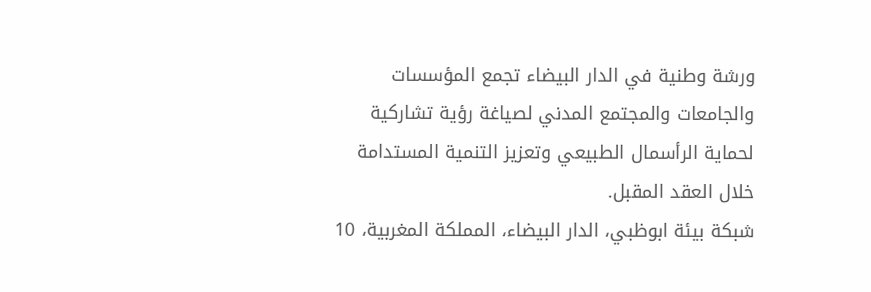ورشة وطنية في الدار البيضاء تجمع المؤسسات والجامعات والمجتمع المدني لصياغة رؤية تشاركية لحماية الرأسمال الطبيعي وتعزيز التنمية المستدامة خلال العقد المقبل.
شبكة بيئة ابوظبي، الدار البيضاء، المملكة المغربية، 10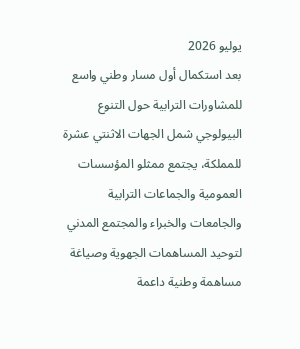يوليو 2026
بعد استكمال أول مسار وطني واسع للمشاورات الترابية حول التنوع البيولوجي شمل الجهات الاثنتي عشرة للمملكة، يجتمع ممثلو المؤسسات العمومية والجماعات الترابية والجامعات والخبراء والمجتمع المدني لتوحيد المساهمات الجهوية وصياغة مساهمة وطنية داعمة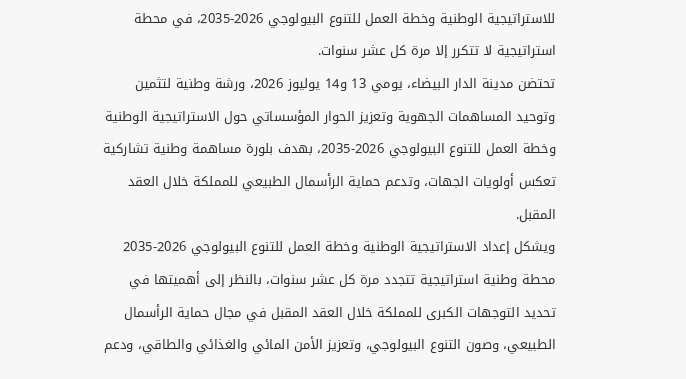للاستراتيجية الوطنية وخطة العمل للتنوع البيولوجي 2026-2035، في محطة استراتيجية لا تتكرر إلا مرة كل عشر سنوات.
تحتضن مدينة الدار البيضاء، يومي 13 و14 يوليوز 2026، ورشة وطنية لتثمين وتوحيد المساهمات الجهوية وتعزيز الحوار المؤسساتي حول الاستراتيجية الوطنية وخطة العمل للتنوع البيولوجي 2026-2035، بهدف بلورة مساهمة وطنية تشاركية تعكس أولويات الجهات، وتدعم حماية الرأسمال الطبيعي للمملكة خلال العقد المقبل.
ويشكل إعداد الاستراتيجية الوطنية وخطة العمل للتنوع البيولوجي 2026-2035 محطة وطنية استراتيجية تتجدد مرة كل عشر سنوات، بالنظر إلى أهميتها في تحديد التوجهات الكبرى للمملكة خلال العقد المقبل في مجال حماية الرأسمال الطبيعي، وصون التنوع البيولوجي، وتعزيز الأمن المائي والغذائي والطاقي، ودعم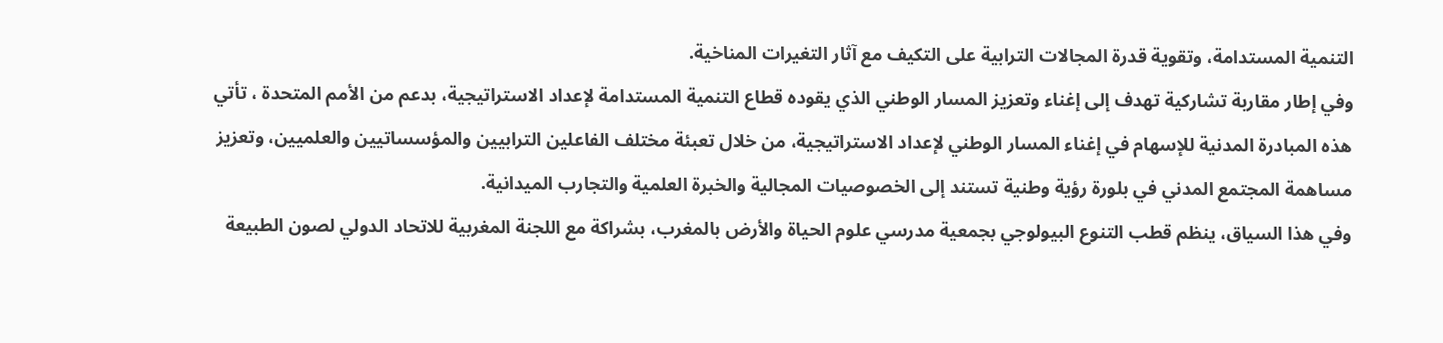التنمية المستدامة، وتقوية قدرة المجالات الترابية على التكيف مع آثار التغيرات المناخية.
وفي إطار مقاربة تشاركية تهدف إلى إغناء وتعزيز المسار الوطني الذي يقوده قطاع التنمية المستدامة لإعداد الاستراتيجية، بدعم من الأمم المتحدة ، تأتي هذه المبادرة المدنية للإسهام في إغناء المسار الوطني لإعداد الاستراتيجية، من خلال تعبئة مختلف الفاعلين الترابيين والمؤسساتيين والعلميين، وتعزيز مساهمة المجتمع المدني في بلورة رؤية وطنية تستند إلى الخصوصيات المجالية والخبرة العلمية والتجارب الميدانية.
وفي هذا السياق، ينظم قطب التنوع البيولوجي بجمعية مدرسي علوم الحياة والأرض بالمغرب، بشراكة مع اللجنة المغربية للاتحاد الدولي لصون الطبيعة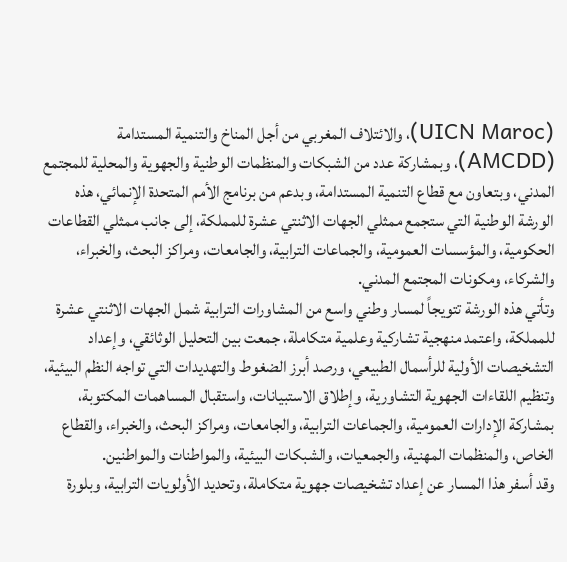(UICN Maroc)، والائتلاف المغربي من أجل المناخ والتنمية المستدامة (AMCDD)، وبمشاركة عدد من الشبكات والمنظمات الوطنية والجهوية والمحلية للمجتمع المدني، وبتعاون مع قطاع التنمية المستدامة، وبدعم من برنامج الأمم المتحدة الإنمائي، هذه الورشة الوطنية التي ستجمع ممثلي الجهات الاثنتي عشرة للمملكة، إلى جانب ممثلي القطاعات الحكومية، والمؤسسات العمومية، والجماعات الترابية، والجامعات، ومراكز البحث، والخبراء، والشركاء، ومكونات المجتمع المدني.
وتأتي هذه الورشة تتويجاً لمسار وطني واسع من المشاورات الترابية شمل الجهات الاثنتي عشرة للمملكة، واعتمد منهجية تشاركية وعلمية متكاملة، جمعت بين التحليل الوثائقي، وإعداد التشخيصات الأولية للرأسمال الطبيعي، ورصد أبرز الضغوط والتهديدات التي تواجه النظم البيئية، وتنظيم اللقاءات الجهوية التشاورية، وإطلاق الاستبيانات، واستقبال المساهمات المكتوبة، بمشاركة الإدارات العمومية، والجماعات الترابية، والجامعات، ومراكز البحث، والخبراء، والقطاع الخاص، والمنظمات المهنية، والجمعيات، والشبكات البيئية، والمواطنات والمواطنين.
وقد أسفر هذا المسار عن إعداد تشخيصات جهوية متكاملة، وتحديد الأولويات الترابية، وبلورة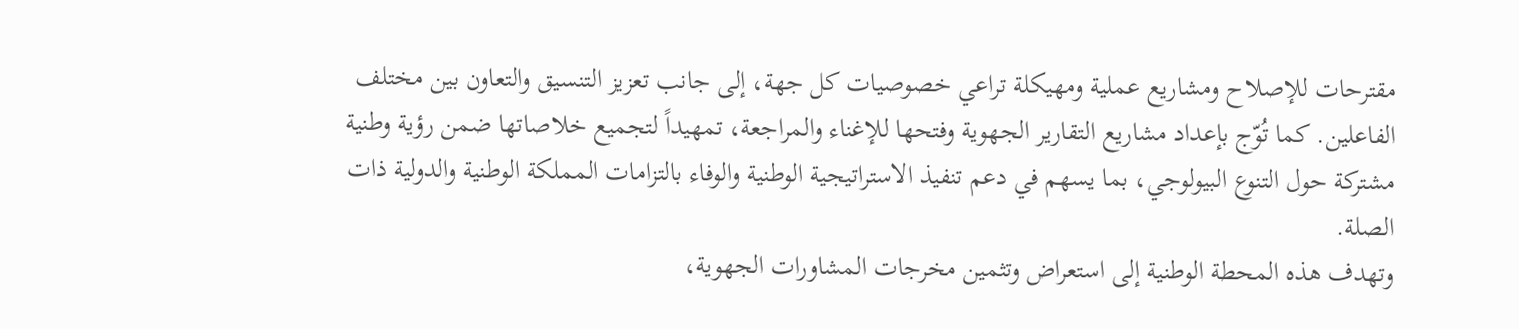مقترحات للإصلاح ومشاريع عملية ومهيكلة تراعي خصوصيات كل جهة، إلى جانب تعزيز التنسيق والتعاون بين مختلف الفاعلين. كما تُوّج بإعداد مشاريع التقارير الجهوية وفتحها للإغناء والمراجعة، تمهيداً لتجميع خلاصاتها ضمن رؤية وطنية مشتركة حول التنوع البيولوجي، بما يسهم في دعم تنفيذ الاستراتيجية الوطنية والوفاء بالتزامات المملكة الوطنية والدولية ذات الصلة.
وتهدف هذه المحطة الوطنية إلى استعراض وتثمين مخرجات المشاورات الجهوية،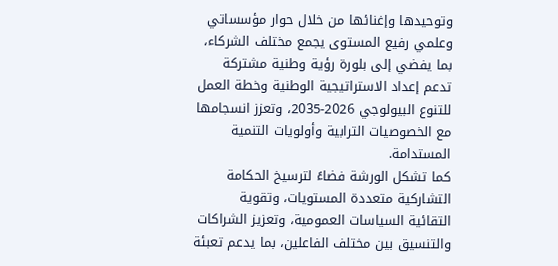وتوحيدها وإغنائها من خلال حوار مؤسساتي وعلمي رفيع المستوى يجمع مختلف الشركاء، بما يفضي إلى بلورة رؤية وطنية مشتركة تدعم إعداد الاستراتيجية الوطنية وخطة العمل للتنوع البيولوجي 2026-2035، وتعزز انسجامها مع الخصوصيات الترابية وأولويات التنمية المستدامة.
كما تشكل الورشة فضاءً لترسيخ الحكامة التشاركية متعددة المستويات، وتقوية التقائية السياسات العمومية، وتعزيز الشراكات والتنسيق بين مختلف الفاعلين، بما يدعم تعبئة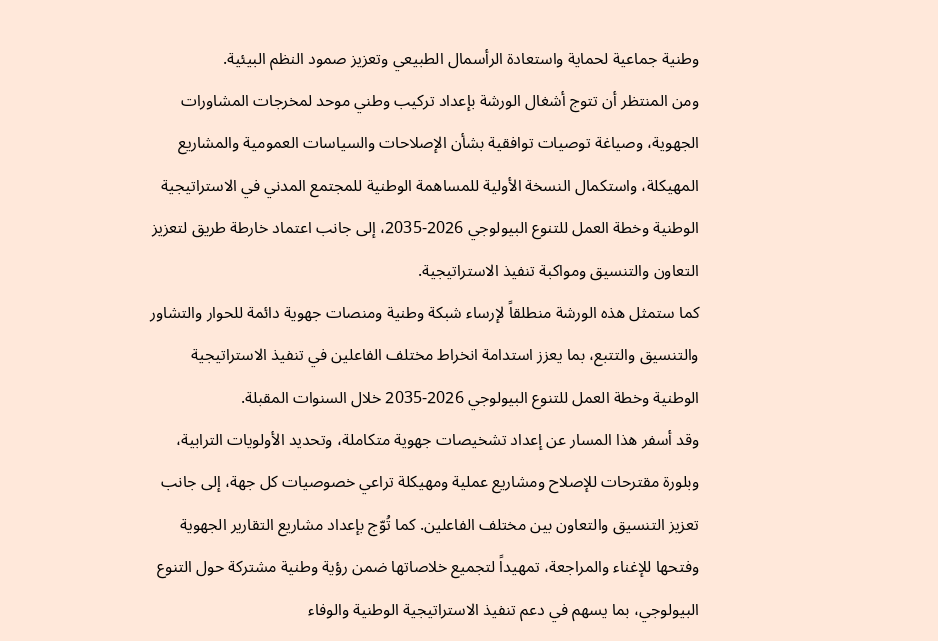وطنية جماعية لحماية واستعادة الرأسمال الطبيعي وتعزيز صمود النظم البيئية.
ومن المنتظر أن تتوج أشغال الورشة بإعداد تركيب وطني موحد لمخرجات المشاورات الجهوية، وصياغة توصيات توافقية بشأن الإصلاحات والسياسات العمومية والمشاريع المهيكلة، واستكمال النسخة الأولية للمساهمة الوطنية للمجتمع المدني في الاستراتيجية الوطنية وخطة العمل للتنوع البيولوجي 2026-2035، إلى جانب اعتماد خارطة طريق لتعزيز التعاون والتنسيق ومواكبة تنفيذ الاستراتيجية.
كما ستمثل هذه الورشة منطلقاً لإرساء شبكة وطنية ومنصات جهوية دائمة للحوار والتشاور والتنسيق والتتبع، بما يعزز استدامة انخراط مختلف الفاعلين في تنفيذ الاستراتيجية الوطنية وخطة العمل للتنوع البيولوجي 2026-2035 خلال السنوات المقبلة.
وقد أسفر هذا المسار عن إعداد تشخيصات جهوية متكاملة، وتحديد الأولويات الترابية، وبلورة مقترحات للإصلاح ومشاريع عملية ومهيكلة تراعي خصوصيات كل جهة، إلى جانب تعزيز التنسيق والتعاون بين مختلف الفاعلين. كما تُوّج بإعداد مشاريع التقارير الجهوية وفتحها للإغناء والمراجعة، تمهيداً لتجميع خلاصاتها ضمن رؤية وطنية مشتركة حول التنوع البيولوجي، بما يسهم في دعم تنفيذ الاستراتيجية الوطنية والوفاء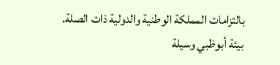بالتزامات المملكة الوطنية والدولية ذات الصلة.
بيئة أبوظبي وسيلة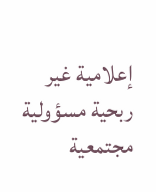إعلامية غير ربحية مسؤولية مجتمعية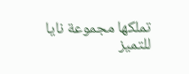تملكها مجموعة نايا للتميز